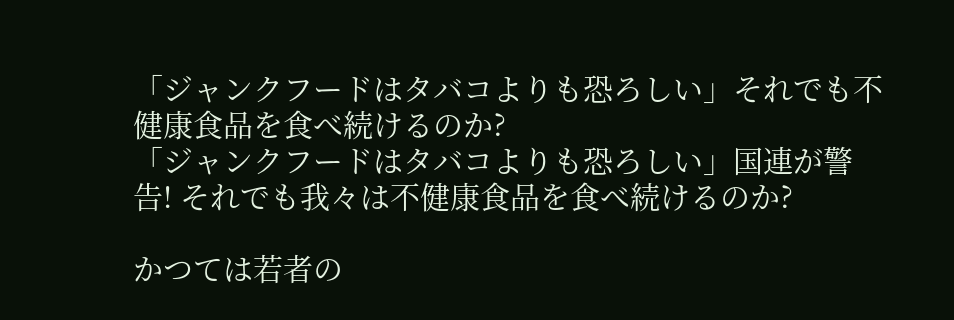「ジャンクフードはタバコよりも恐ろしい」それでも不健康食品を食べ続けるのか?
「ジャンクフードはタバコよりも恐ろしい」国連が警告! それでも我々は不健康食品を食べ続けるのか?

かつては若者の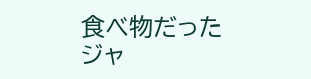食べ物だったジャ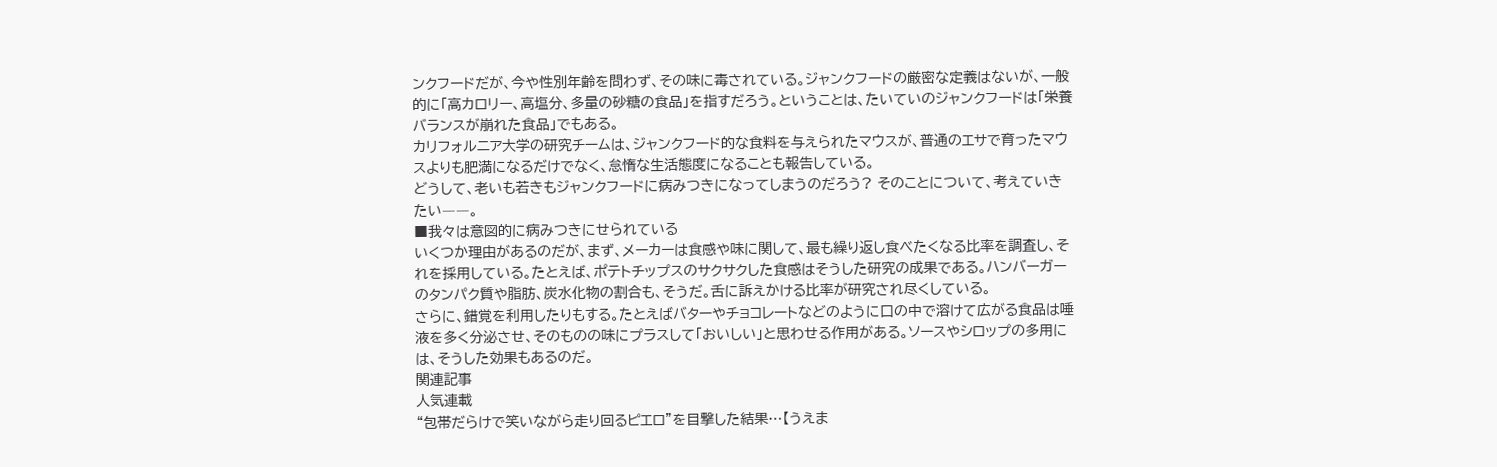ンクフードだが、今や性別年齢を問わず、その味に毒されている。ジャンクフードの厳密な定義はないが、一般的に「高カロリー、高塩分、多量の砂糖の食品」を指すだろう。ということは、たいていのジャンクフードは「栄養バランスが崩れた食品」でもある。
カリフォルニア大学の研究チームは、ジャンクフード的な食料を与えられたマウスが、普通のエサで育ったマウスよりも肥満になるだけでなく、怠惰な生活態度になることも報告している。
どうして、老いも若きもジャンクフードに病みつきになってしまうのだろう? そのことについて、考えていきたい――。
■我々は意図的に病みつきにせられている
いくつか理由があるのだが、まず、メーカーは食感や味に関して、最も繰り返し食べたくなる比率を調査し、それを採用している。たとえば、ポテトチップスのサクサクした食感はそうした研究の成果である。ハンバーガーのタンパク質や脂肪、炭水化物の割合も、そうだ。舌に訴えかける比率が研究され尽くしている。
さらに、錯覚を利用したりもする。たとえばバターやチョコレートなどのように口の中で溶けて広がる食品は唾液を多く分泌させ、そのものの味にプラスして「おいしい」と思わせる作用がある。ソースやシロップの多用には、そうした効果もあるのだ。
関連記事
人気連載
“包帯だらけで笑いながら走り回るピエロ”を目撃した結果…【うえま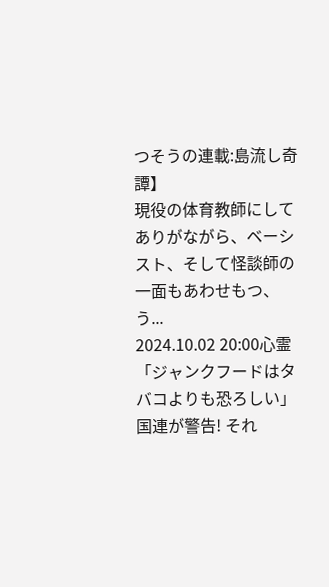つそうの連載:島流し奇譚】
現役の体育教師にしてありがながら、ベーシスト、そして怪談師の一面もあわせもつ、う...
2024.10.02 20:00心霊「ジャンクフードはタバコよりも恐ろしい」国連が警告! それ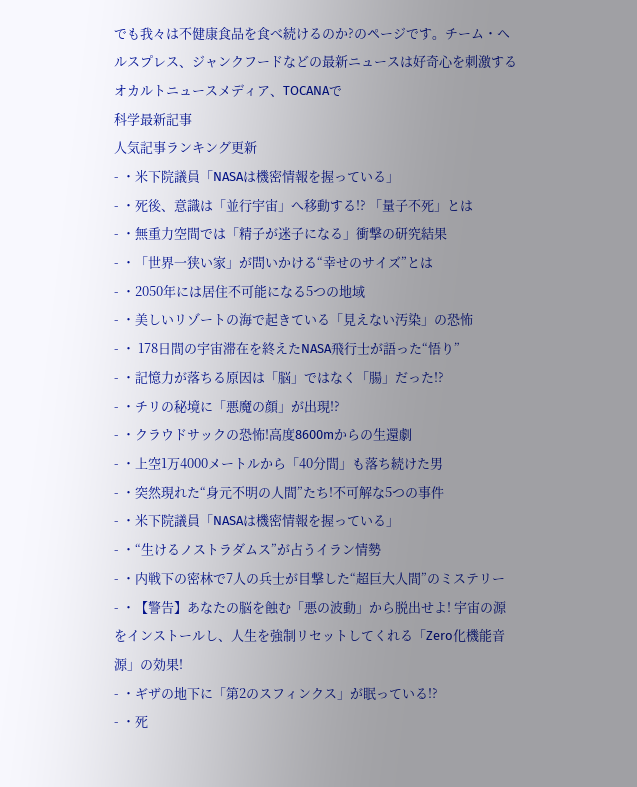でも我々は不健康食品を食べ続けるのか?のページです。チーム・ヘルスプレス、ジャンクフードなどの最新ニュースは好奇心を刺激するオカルトニュースメディア、TOCANAで
科学最新記事
人気記事ランキング更新
- ・米下院議員「NASAは機密情報を握っている」
- ・死後、意識は「並行宇宙」へ移動する!? 「量子不死」とは
- ・無重力空間では「精子が迷子になる」衝撃の研究結果
- ・「世界一狭い家」が問いかける“幸せのサイズ”とは
- ・2050年には居住不可能になる5つの地域
- ・美しいリゾートの海で起きている「見えない汚染」の恐怖
- ・ 178日間の宇宙滞在を終えたNASA飛行士が語った“悟り”
- ・記憶力が落ちる原因は「脳」ではなく「腸」だった!?
- ・チリの秘境に「悪魔の顔」が出現!?
- ・クラウドサックの恐怖!高度8600mからの生還劇
- ・上空1万4000メートルから「40分間」も落ち続けた男
- ・突然現れた“身元不明の人間”たち!不可解な5つの事件
- ・米下院議員「NASAは機密情報を握っている」
- ・“生けるノストラダムス”が占うイラン情勢
- ・内戦下の密林で7人の兵士が目撃した“超巨大人間”のミステリー
- ・【警告】あなたの脳を蝕む「悪の波動」から脱出せよ! 宇宙の源をインストールし、人生を強制リセットしてくれる「Zero化機能音源」の効果!
- ・ギザの地下に「第2のスフィンクス」が眠っている!?
- ・死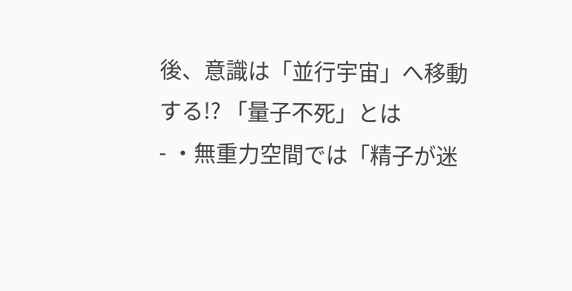後、意識は「並行宇宙」へ移動する!? 「量子不死」とは
- ・無重力空間では「精子が迷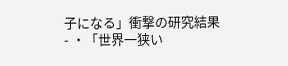子になる」衝撃の研究結果
- ・「世界一狭い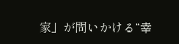家」が問いかける“幸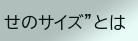せのサイズ”とは